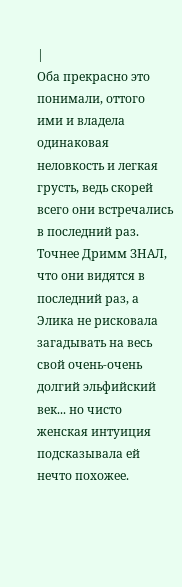|
Оба прекрасно это понимали, оттого ими и владела одинаковая неловкость и легкая грусть, ведь скорей всего они встречались в последний раз. Точнее Дримм ЗНАЛ, что они видятся в последний раз, а Элика не рисковала загадывать на весь свой очень-очень долгий эльфийский век... но чисто женская интуиция подсказывала ей нечто похожее.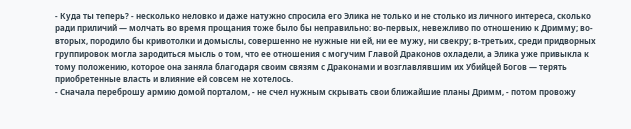- Куда ты теперь? - несколько неловко и даже натужно спросила его Элика не только и не столько из личного интереса, сколько ради приличий — молчать во время прощания тоже было бы неправильно: во-первых, невежливо по отношению к Дримму; во-вторых, породило бы кривотолки и домыслы, совершенно не нужные ни ей, ни ее мужу, ни свекру; в-третьих, среди придворных группировок могла зародиться мысль о том, что ее отношения с могучим Главой Драконов охладели, а Элика уже привыкла к тому положению, которое она заняла благодаря своим связям с Драконами и возглавлявшим их Убийцей Богов — терять приобретенные власть и влияние ей совсем не хотелось.
- Сначала переброшу армию домой порталом, - не счел нужным скрывать свои ближайшие планы Дримм, - потом провожу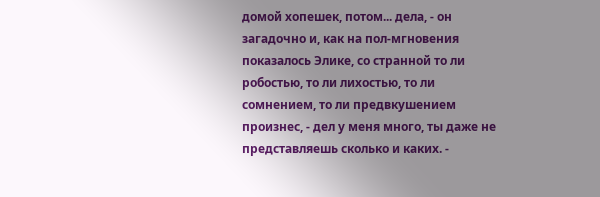домой хопешек, потом... дела, - он загадочно и, как на пол-мгновения показалось Элике, со странной то ли робостью, то ли лихостью, то ли сомнением, то ли предвкушением произнес, - дел у меня много, ты даже не представляешь сколько и каких. -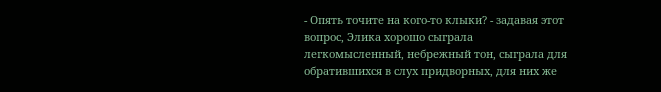- Опять точите на кого-то клыки? - задавая этот вопрос, Элика хорошо сыграла легкомысленный, небрежный тон, сыграла для обратившихся в слух придворных, для них же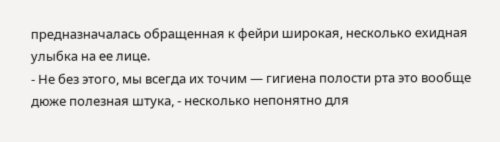предназначалась обращенная к фейри широкая, несколько ехидная улыбка на ее лице.
- Не без этого, мы всегда их точим — гигиена полости рта это вообще дюже полезная штука, - несколько непонятно для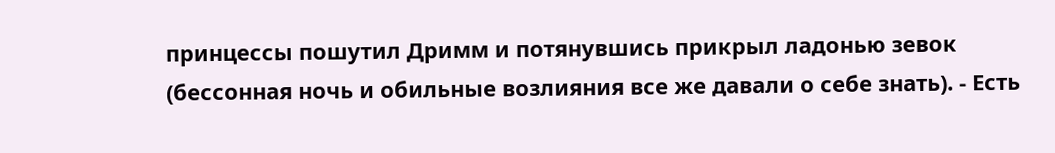принцессы пошутил Дримм и потянувшись прикрыл ладонью зевок (бессонная ночь и обильные возлияния все же давали о себе знать). - Есть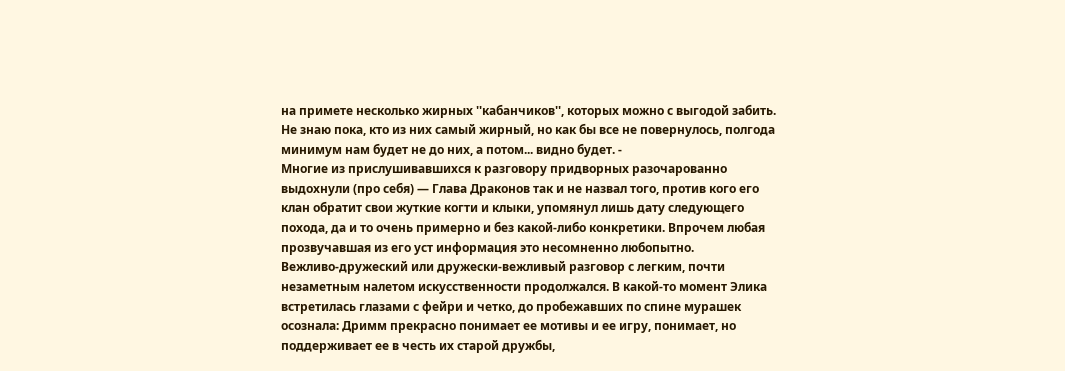на примете несколько жирных ''кабанчиков'', которых можно с выгодой забить. Не знаю пока, кто из них самый жирный, но как бы все не повернулось, полгода минимум нам будет не до них, а потом... видно будет. -
Многие из прислушивавшихся к разговору придворных разочарованно выдохнули (про себя) — Глава Драконов так и не назвал того, против кого его клан обратит свои жуткие когти и клыки, упомянул лишь дату следующего похода, да и то очень примерно и без какой-либо конкретики. Впрочем любая прозвучавшая из его уст информация это несомненно любопытно.
Вежливо-дружеский или дружески-вежливый разговор с легким, почти незаметным налетом искусственности продолжался. В какой-то момент Элика встретилась глазами с фейри и четко, до пробежавших по спине мурашек осознала: Дримм прекрасно понимает ее мотивы и ее игру, понимает, но поддерживает ее в честь их старой дружбы,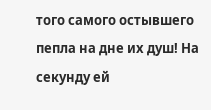того самого остывшего пепла на дне их душ! На секунду ей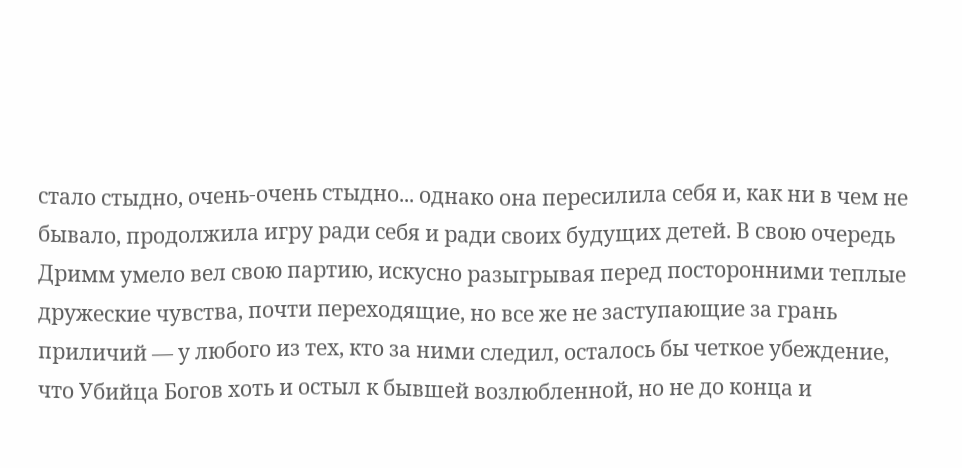стало стыдно, очень-очень стыдно... однако она пересилила себя и, как ни в чем не бывало, продолжила игру ради себя и ради своих будущих детей. В свою очередь Дримм умело вел свою партию, искусно разыгрывая перед посторонними теплые дружеские чувства, почти переходящие, но все же не заступающие за грань приличий — у любого из тех, кто за ними следил, осталось бы четкое убеждение, что Убийца Богов хоть и остыл к бывшей возлюбленной, но не до конца и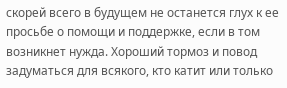скорей всего в будущем не останется глух к ее просьбе о помощи и поддержке, если в том возникнет нужда. Хороший тормоз и повод задуматься для всякого, кто катит или только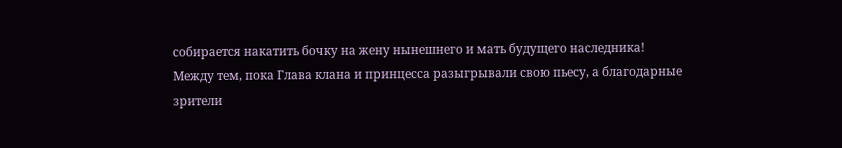собирается накатить бочку на жену нынешнего и мать будущего наследника!
Между тем, пока Глава клана и принцесса разыгрывали свою пьесу, а благодарные зрители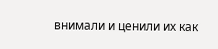внимали и ценили их как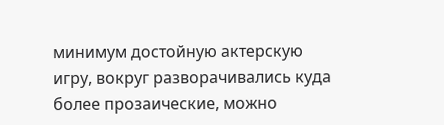минимум достойную актерскую игру, вокруг разворачивались куда более прозаические, можно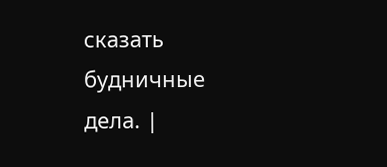сказать будничные дела. |